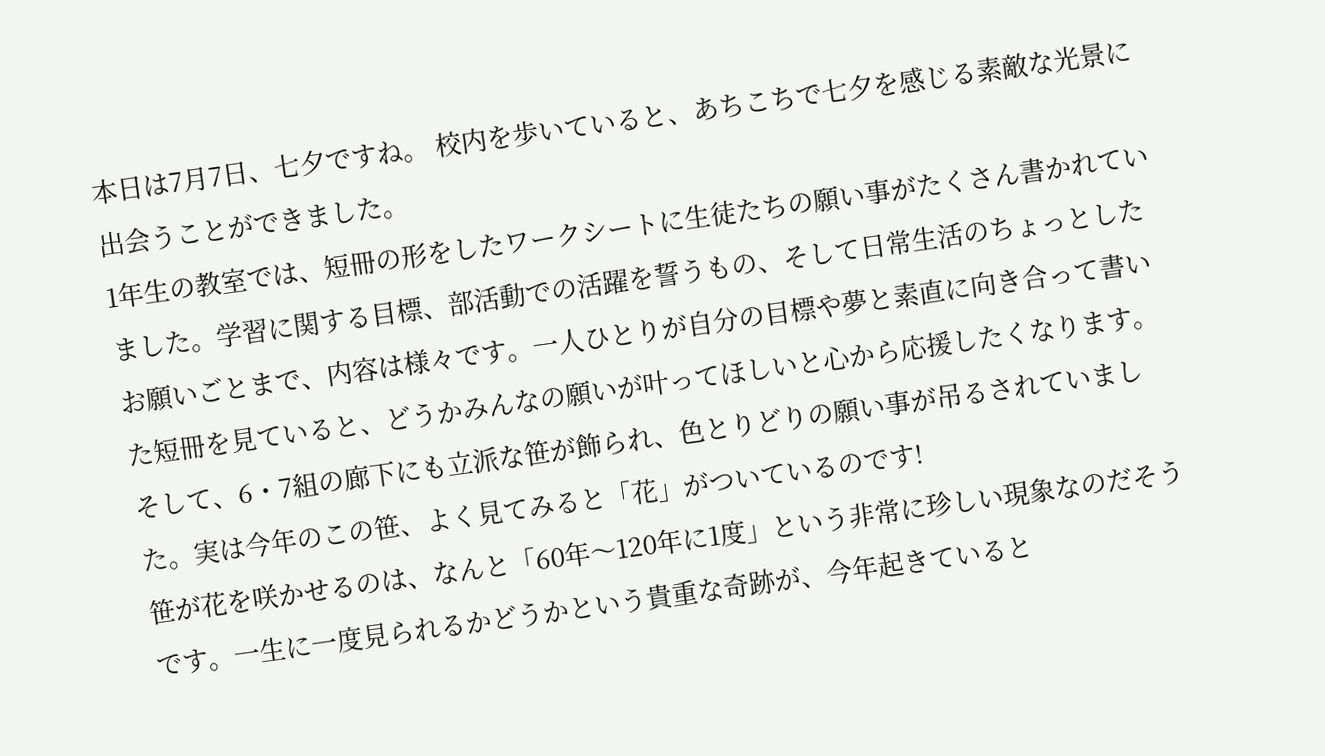本日は7月7日、七夕ですね。 校内を歩いていると、あちこちで七夕を感じる素敵な光景に出会うことができました。
1年生の教室では、短冊の形をしたワークシートに生徒たちの願い事がたくさん書かれていました。学習に関する目標、部活動での活躍を誓うもの、そして日常生活のちょっとしたお願いごとまで、内容は様々です。一人ひとりが自分の目標や夢と素直に向き合って書いた短冊を見ていると、どうかみんなの願いが叶ってほしいと心から応援したくなります。
そして、6・7組の廊下にも立派な笹が飾られ、色とりどりの願い事が吊るされていました。実は今年のこの笹、よく見てみると「花」がついているのです!
笹が花を咲かせるのは、なんと「60年〜120年に1度」という非常に珍しい現象なのだそうです。一生に一度見られるかどうかという貴重な奇跡が、今年起きていると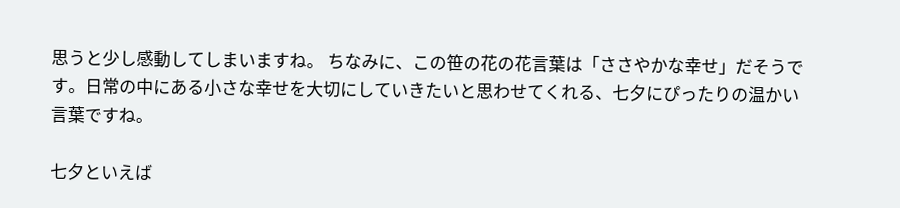思うと少し感動してしまいますね。 ちなみに、この笹の花の花言葉は「ささやかな幸せ」だそうです。日常の中にある小さな幸せを大切にしていきたいと思わせてくれる、七夕にぴったりの温かい言葉ですね。

七夕といえば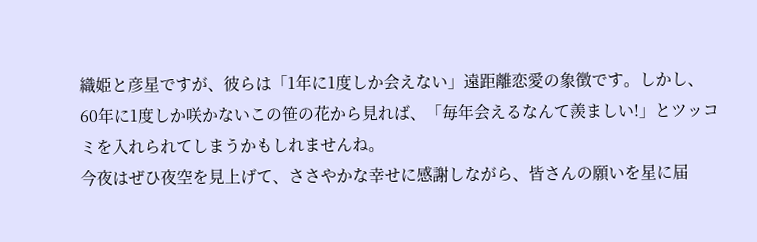織姫と彦星ですが、彼らは「1年に1度しか会えない」遠距離恋愛の象徴です。しかし、60年に1度しか咲かないこの笹の花から見れば、「毎年会えるなんて羨ましい!」とツッコミを入れられてしまうかもしれませんね。
今夜はぜひ夜空を見上げて、ささやかな幸せに感謝しながら、皆さんの願いを星に届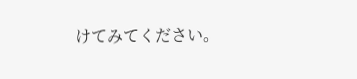けてみてください。